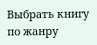Выбрать книгу по жанру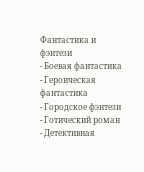Фантастика и фэнтези
- Боевая фантастика
- Героическая фантастика
- Городское фэнтези
- Готический роман
- Детективная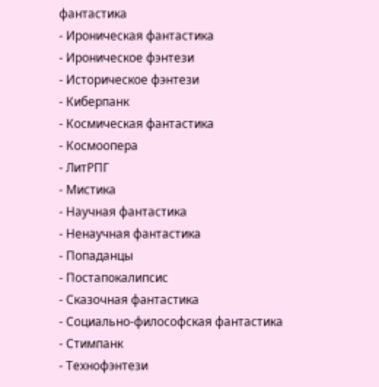фантастика
- Ироническая фантастика
- Ироническое фэнтези
- Историческое фэнтези
- Киберпанк
- Космическая фантастика
- Космоопера
- ЛитРПГ
- Мистика
- Научная фантастика
- Ненаучная фантастика
- Попаданцы
- Постапокалипсис
- Сказочная фантастика
- Социально-философская фантастика
- Стимпанк
- Технофэнтези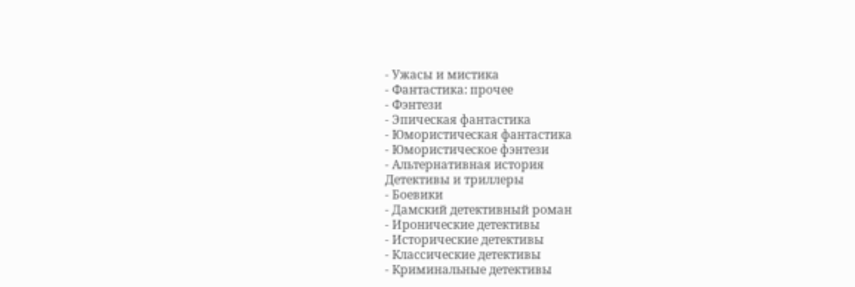- Ужасы и мистика
- Фантастика: прочее
- Фэнтези
- Эпическая фантастика
- Юмористическая фантастика
- Юмористическое фэнтези
- Альтернативная история
Детективы и триллеры
- Боевики
- Дамский детективный роман
- Иронические детективы
- Исторические детективы
- Классические детективы
- Криминальные детективы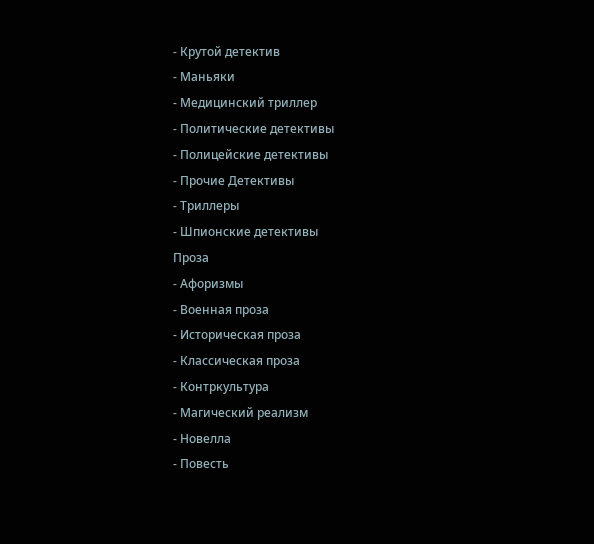- Крутой детектив
- Маньяки
- Медицинский триллер
- Политические детективы
- Полицейские детективы
- Прочие Детективы
- Триллеры
- Шпионские детективы
Проза
- Афоризмы
- Военная проза
- Историческая проза
- Классическая проза
- Контркультура
- Магический реализм
- Новелла
- Повесть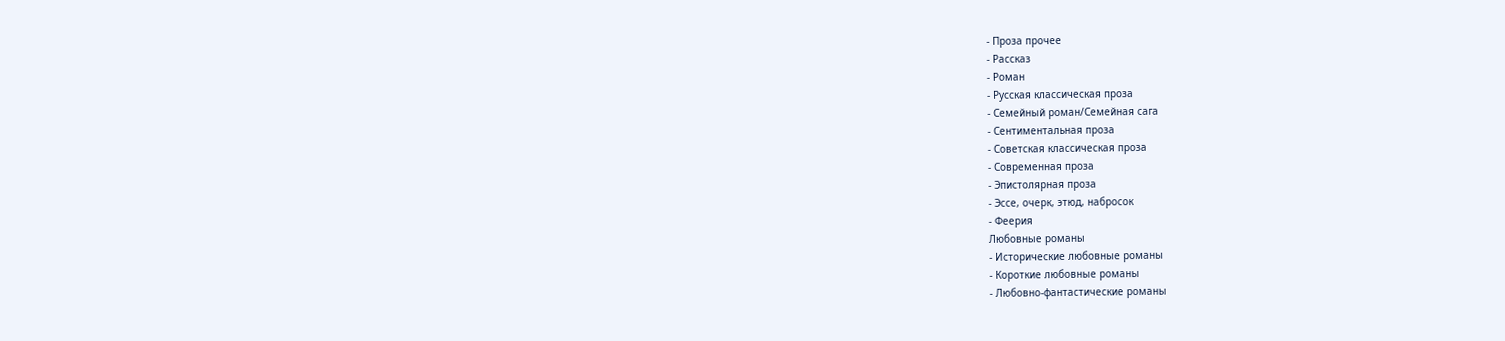- Проза прочее
- Рассказ
- Роман
- Русская классическая проза
- Семейный роман/Семейная сага
- Сентиментальная проза
- Советская классическая проза
- Современная проза
- Эпистолярная проза
- Эссе, очерк, этюд, набросок
- Феерия
Любовные романы
- Исторические любовные романы
- Короткие любовные романы
- Любовно-фантастические романы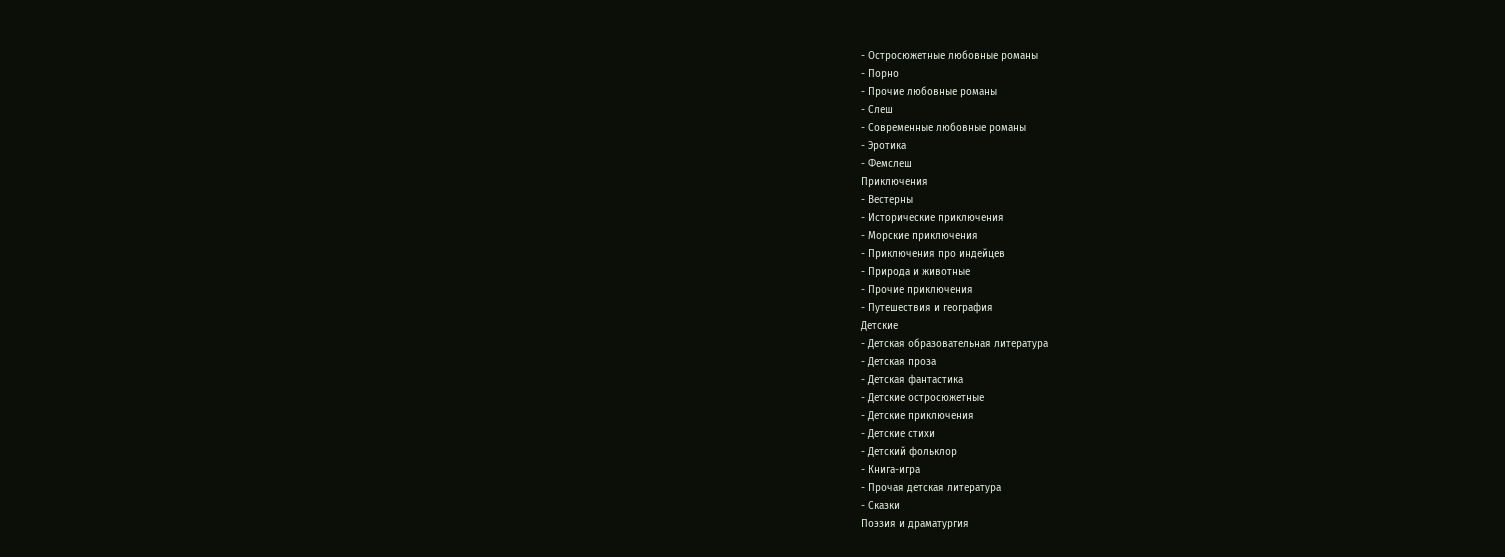- Остросюжетные любовные романы
- Порно
- Прочие любовные романы
- Слеш
- Современные любовные романы
- Эротика
- Фемслеш
Приключения
- Вестерны
- Исторические приключения
- Морские приключения
- Приключения про индейцев
- Природа и животные
- Прочие приключения
- Путешествия и география
Детские
- Детская образовательная литература
- Детская проза
- Детская фантастика
- Детские остросюжетные
- Детские приключения
- Детские стихи
- Детский фольклор
- Книга-игра
- Прочая детская литература
- Сказки
Поэзия и драматургия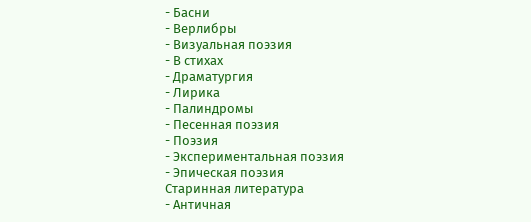- Басни
- Верлибры
- Визуальная поэзия
- В стихах
- Драматургия
- Лирика
- Палиндромы
- Песенная поэзия
- Поэзия
- Экспериментальная поэзия
- Эпическая поэзия
Старинная литература
- Античная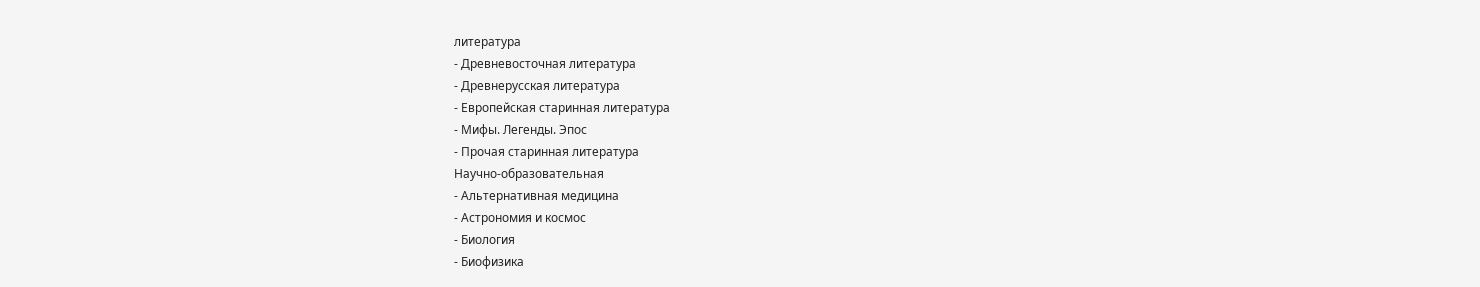литература
- Древневосточная литература
- Древнерусская литература
- Европейская старинная литература
- Мифы. Легенды. Эпос
- Прочая старинная литература
Научно-образовательная
- Альтернативная медицина
- Астрономия и космос
- Биология
- Биофизика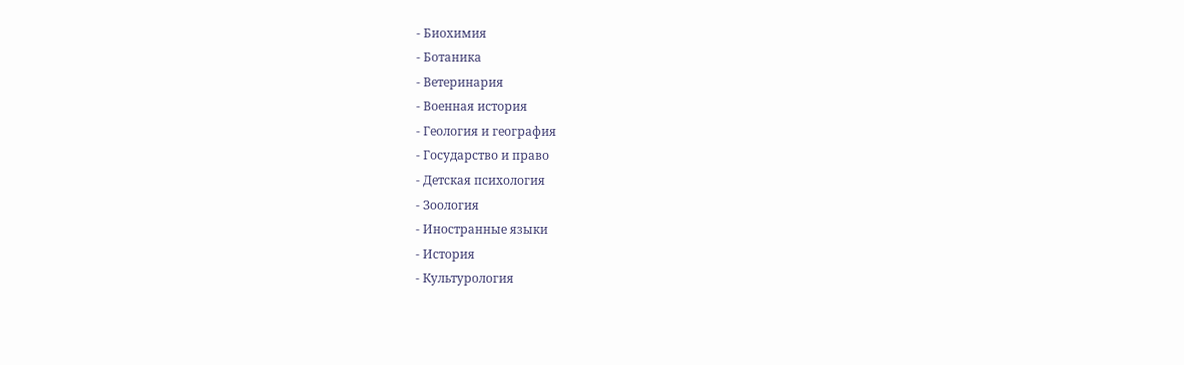- Биохимия
- Ботаника
- Ветеринария
- Военная история
- Геология и география
- Государство и право
- Детская психология
- Зоология
- Иностранные языки
- История
- Культурология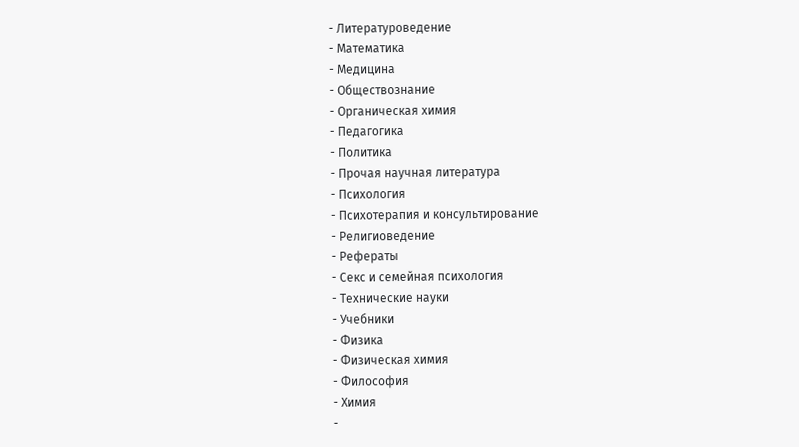- Литературоведение
- Математика
- Медицина
- Обществознание
- Органическая химия
- Педагогика
- Политика
- Прочая научная литература
- Психология
- Психотерапия и консультирование
- Религиоведение
- Рефераты
- Секс и семейная психология
- Технические науки
- Учебники
- Физика
- Физическая химия
- Философия
- Химия
-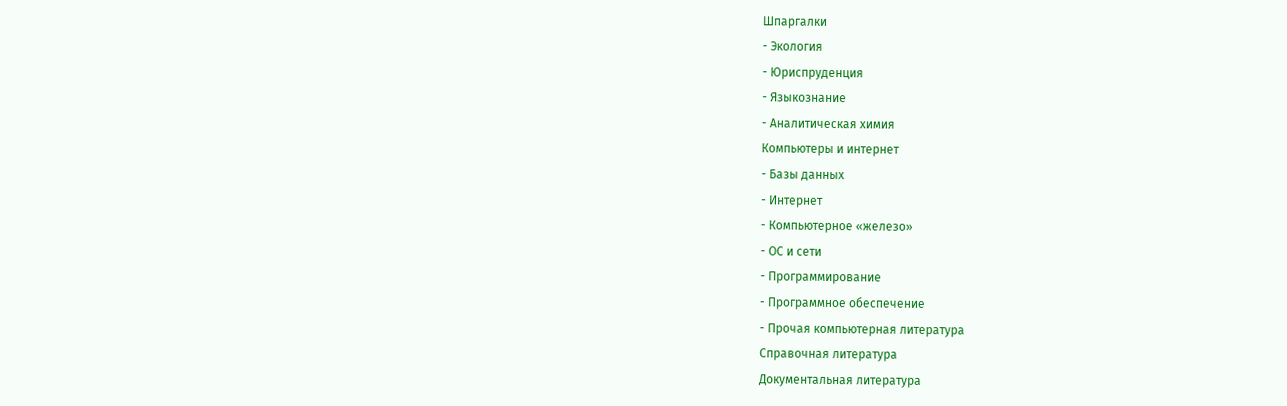Шпаргалки
- Экология
- Юриспруденция
- Языкознание
- Аналитическая химия
Компьютеры и интернет
- Базы данных
- Интернет
- Компьютерное «железо»
- ОС и сети
- Программирование
- Программное обеспечение
- Прочая компьютерная литература
Справочная литература
Документальная литература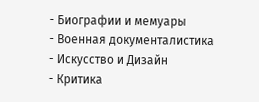- Биографии и мемуары
- Военная документалистика
- Искусство и Дизайн
- Критика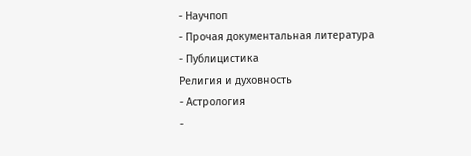- Научпоп
- Прочая документальная литература
- Публицистика
Религия и духовность
- Астрология
-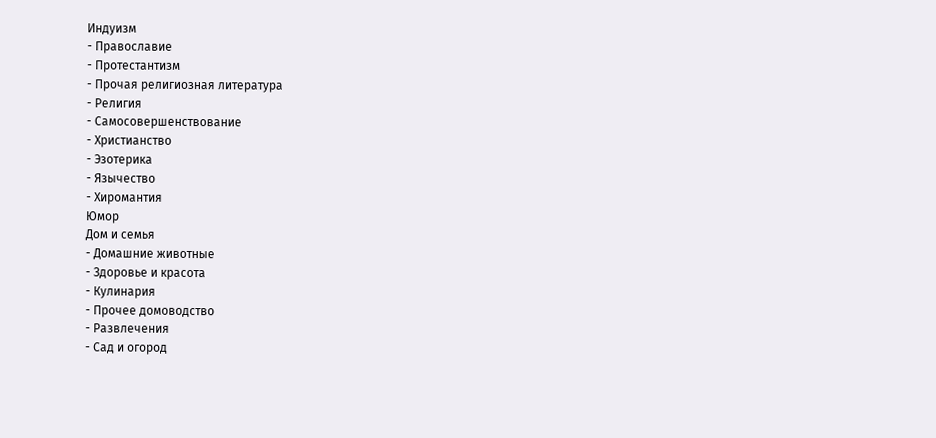Индуизм
- Православие
- Протестантизм
- Прочая религиозная литература
- Религия
- Самосовершенствование
- Христианство
- Эзотерика
- Язычество
- Хиромантия
Юмор
Дом и семья
- Домашние животные
- Здоровье и красота
- Кулинария
- Прочее домоводство
- Развлечения
- Сад и огород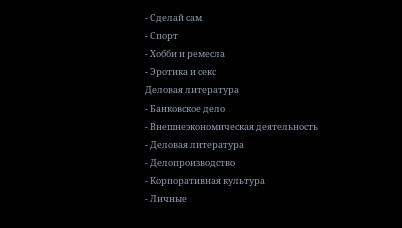- Сделай сам
- Спорт
- Хобби и ремесла
- Эротика и секс
Деловая литература
- Банковское дело
- Внешнеэкономическая деятельность
- Деловая литература
- Делопроизводство
- Корпоративная культура
- Личные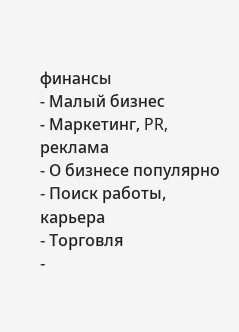финансы
- Малый бизнес
- Маркетинг, PR, реклама
- О бизнесе популярно
- Поиск работы, карьера
- Торговля
-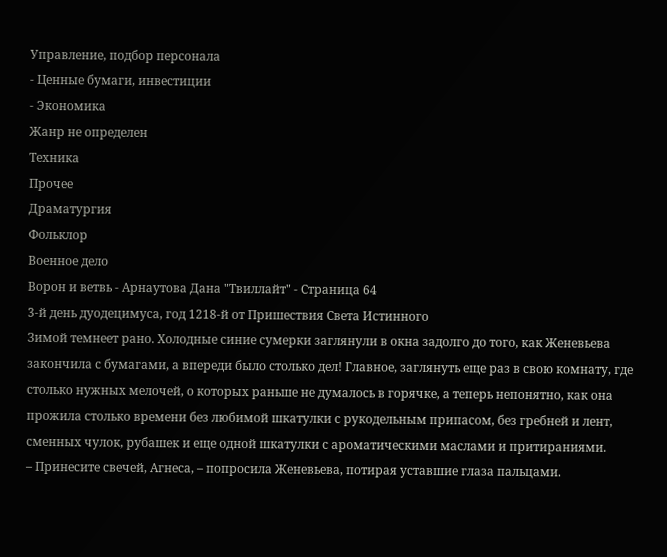Управление, подбор персонала
- Ценные бумаги, инвестиции
- Экономика
Жанр не определен
Техника
Прочее
Драматургия
Фольклор
Военное дело
Ворон и ветвь - Арнаутова Дана "Твиллайт" - Страница 64
3-й день дуодецимуса, год 1218-й от Пришествия Света Истинного
Зимой темнеет рано. Холодные синие сумерки заглянули в окна задолго до того, как Женевьева закончила с бумагами, а впереди было столько дел! Главное, заглянуть еще раз в свою комнату, где столько нужных мелочей, о которых раньше не думалось в горячке, а теперь непонятно, как она прожила столько времени без любимой шкатулки с рукодельным припасом, без гребней и лент, сменных чулок, рубашек и еще одной шкатулки с ароматическими маслами и притираниями.
– Принесите свечей, Агнеса, – попросила Женевьева, потирая уставшие глаза пальцами.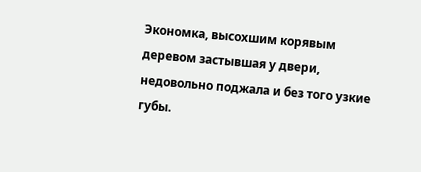Экономка, высохшим корявым деревом застывшая у двери, недовольно поджала и без того узкие губы.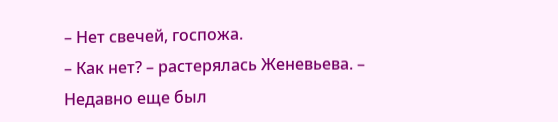– Нет свечей, госпожа.
– Как нет? – растерялась Женевьева. – Недавно еще был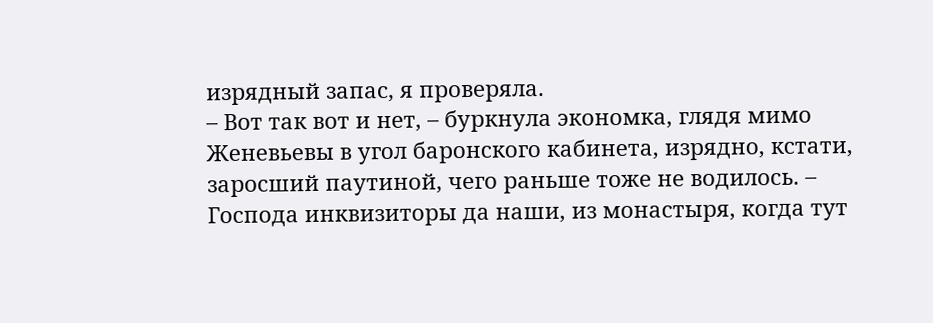изрядный запас, я проверяла.
– Вот так вот и нет, – буркнула экономка, глядя мимо Женевьевы в угол баронского кабинета, изрядно, кстати, заросший паутиной, чего раньше тоже не водилось. – Господа инквизиторы да наши, из монастыря, когда тут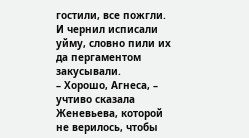гостили, все пожгли. И чернил исписали уйму, словно пили их да пергаментом закусывали.
– Хорошо, Агнеса, – учтиво сказала Женевьева, которой не верилось, чтобы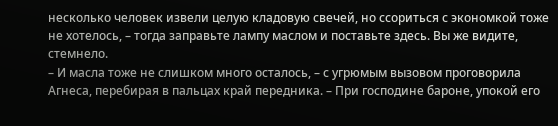несколько человек извели целую кладовую свечей, но ссориться с экономкой тоже не хотелось, – тогда заправьте лампу маслом и поставьте здесь. Вы же видите, стемнело.
– И масла тоже не слишком много осталось, – с угрюмым вызовом проговорила Агнеса, перебирая в пальцах край передника. – При господине бароне, упокой его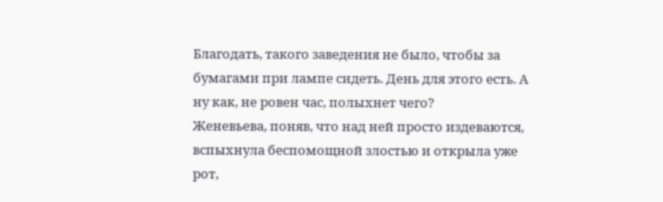Благодать, такого заведения не было, чтобы за бумагами при лампе сидеть. День для этого есть. А ну как, не ровен час, полыхнет чего?
Женевьева, поняв, что над ней просто издеваются, вспыхнула беспомощной злостью и открыла уже рот,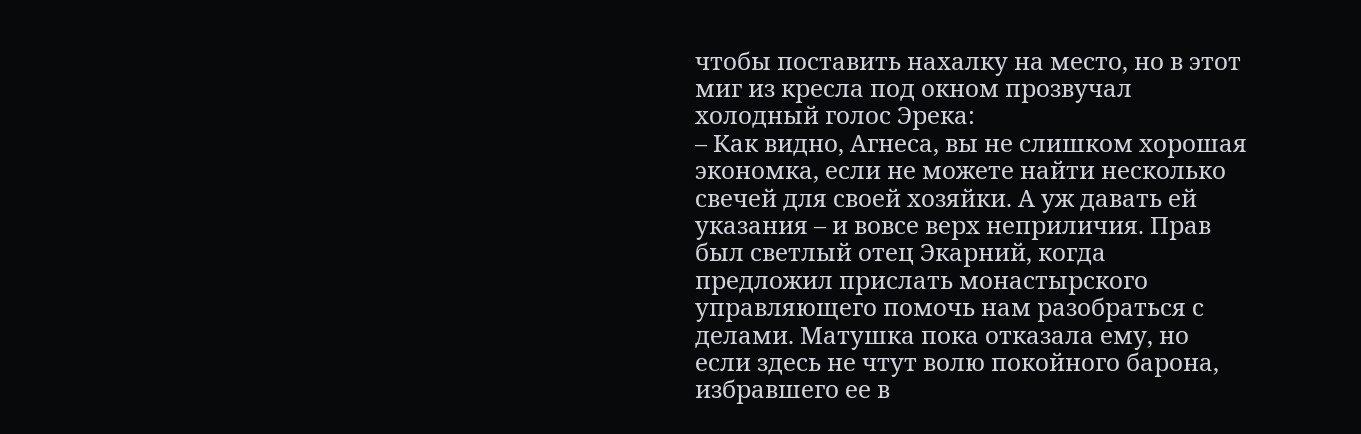чтобы поставить нахалку на место, но в этот миг из кресла под окном прозвучал холодный голос Эрека:
– Как видно, Агнеса, вы не слишком хорошая экономка, если не можете найти несколько свечей для своей хозяйки. А уж давать ей указания – и вовсе верх неприличия. Прав был светлый отец Экарний, когда предложил прислать монастырского управляющего помочь нам разобраться с делами. Матушка пока отказала ему, но если здесь не чтут волю покойного барона, избравшего ее в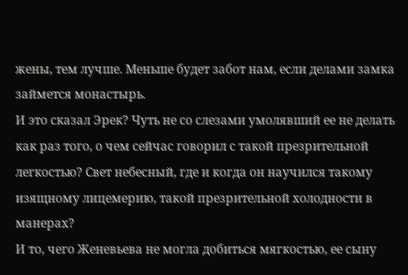жены, тем лучше. Меньше будет забот нам, если делами замка займется монастырь.
И это сказал Эрек? Чуть не со слезами умолявший ее не делать как раз того, о чем сейчас говорил с такой презрительной легкостью? Свет небесный, где и когда он научился такому изящному лицемерию, такой презрительной холодности в манерах?
И то, чего Женевьева не могла добиться мягкостью, ее сыну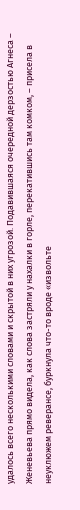удалось всего несколькими словами и скрытой в них угрозой. Подавившаяся очередной дерзостью Агнеса – Женевьева прямо видела, как слова застряли у нахалки в горле, перекатившись там комком, – присела в неуклюжем реверансе, буркнула что-то вроде «извольте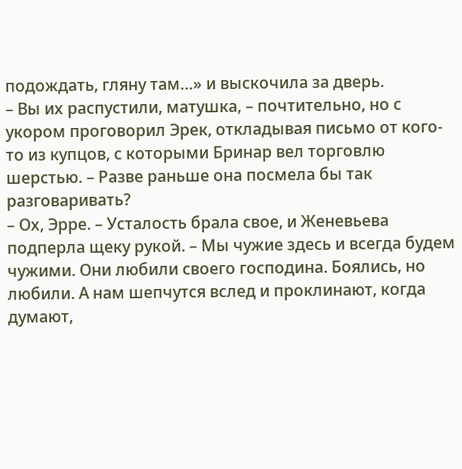подождать, гляну там…» и выскочила за дверь.
– Вы их распустили, матушка, – почтительно, но с укором проговорил Эрек, откладывая письмо от кого-то из купцов, с которыми Бринар вел торговлю шерстью. – Разве раньше она посмела бы так разговаривать?
– Ох, Эрре. – Усталость брала свое, и Женевьева подперла щеку рукой. – Мы чужие здесь и всегда будем чужими. Они любили своего господина. Боялись, но любили. А нам шепчутся вслед и проклинают, когда думают,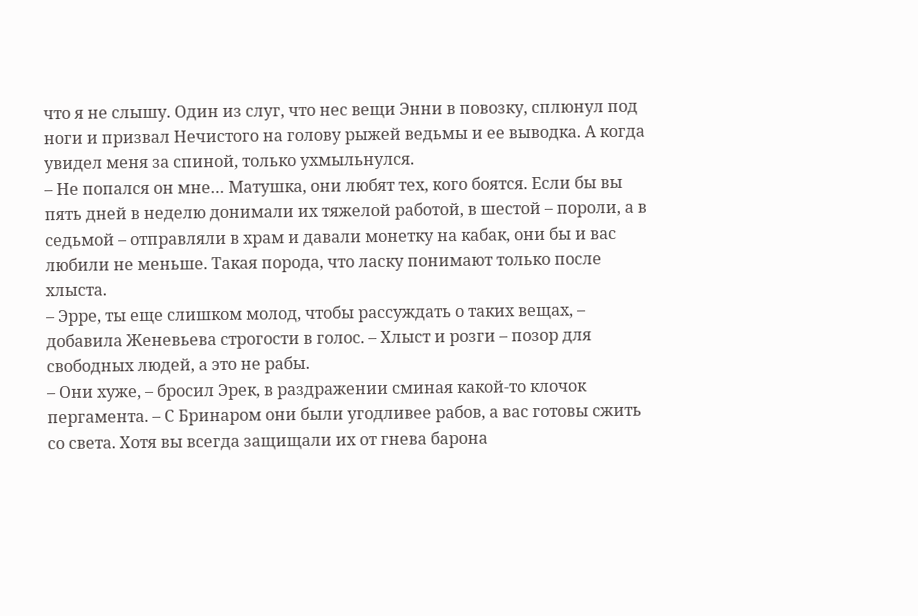что я не слышу. Один из слуг, что нес вещи Энни в повозку, сплюнул под ноги и призвал Нечистого на голову рыжей ведьмы и ее выводка. А когда увидел меня за спиной, только ухмыльнулся.
– Не попался он мне… Матушка, они любят тех, кого боятся. Если бы вы пять дней в неделю донимали их тяжелой работой, в шестой – пороли, а в седьмой – отправляли в храм и давали монетку на кабак, они бы и вас любили не меньше. Такая порода, что ласку понимают только после хлыста.
– Эрре, ты еще слишком молод, чтобы рассуждать о таких вещах, – добавила Женевьева строгости в голос. – Хлыст и розги – позор для свободных людей, а это не рабы.
– Они хуже, – бросил Эрек, в раздражении сминая какой-то клочок пергамента. – С Бринаром они были угодливее рабов, а вас готовы сжить со света. Хотя вы всегда защищали их от гнева барона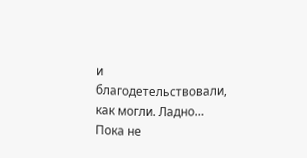и благодетельствовали, как могли. Ладно… Пока не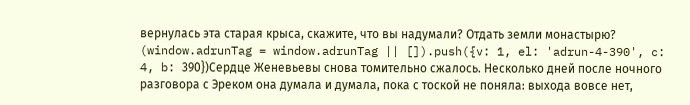вернулась эта старая крыса, скажите, что вы надумали? Отдать земли монастырю?
(window.adrunTag = window.adrunTag || []).push({v: 1, el: 'adrun-4-390', c: 4, b: 390})Сердце Женевьевы снова томительно сжалось. Несколько дней после ночного разговора с Эреком она думала и думала, пока с тоской не поняла: выхода вовсе нет,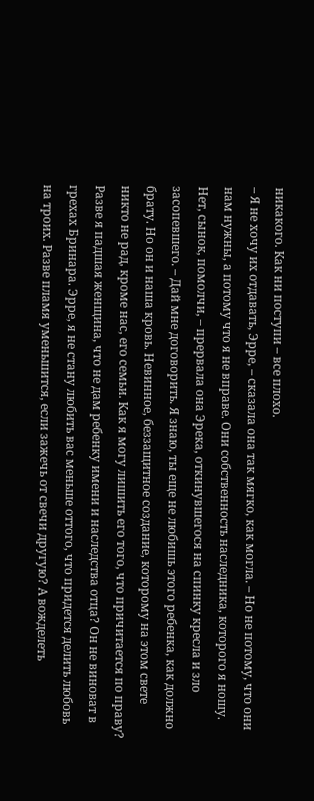никакого. Как ни поступи – все плохо.
– Я не хочу их отдавать, Эрре, – сказала она так мягко, как могла. – Но не потому, что они нам нужны, а потому что я не вправе. Они собственность наследника, которого я ношу. Нет, сынок, помолчи, – прервала она Эрека, откинувшегося на спинку кресла и зло засопевшего. – Дай мне договорить. Я знаю, ты еще не любишь этого ребенка, как должно брату. Но он и наша кровь. Невинное, беззащитное создание, которому на этом свете никто не рад, кроме нас, его семьи. Как я могу лишить его того, что причитается по праву? Разве я падшая женщина, что не дам ребенку имени и наследства отца? Он не виноват в грехах Бринара. Эрре, я не стану любить вас меньше оттого, что придется делить любовь на троих. Разве пламя уменьшится, если зажечь от свечи другую? А вожделеть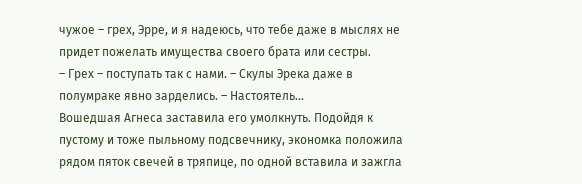чужое – грех, Эрре, и я надеюсь, что тебе даже в мыслях не придет пожелать имущества своего брата или сестры.
– Грех – поступать так с нами. – Скулы Эрека даже в полумраке явно зарделись. – Настоятель…
Вошедшая Агнеса заставила его умолкнуть. Подойдя к пустому и тоже пыльному подсвечнику, экономка положила рядом пяток свечей в тряпице, по одной вставила и зажгла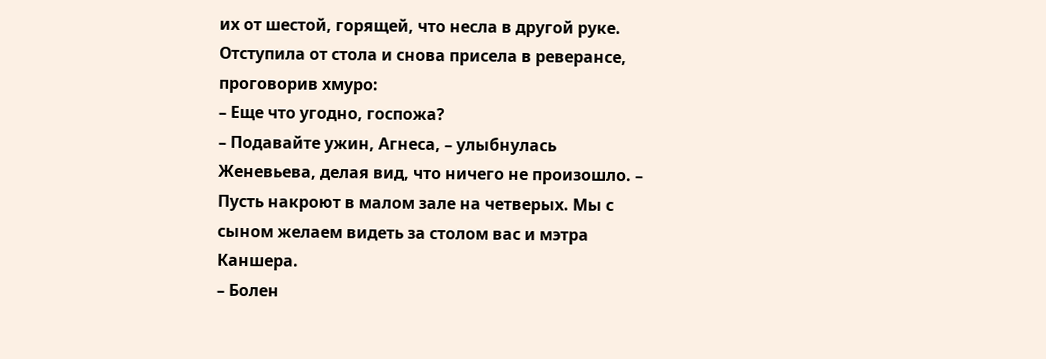их от шестой, горящей, что несла в другой руке. Отступила от стола и снова присела в реверансе, проговорив хмуро:
– Еще что угодно, госпожа?
– Подавайте ужин, Агнеса, – улыбнулась Женевьева, делая вид, что ничего не произошло. – Пусть накроют в малом зале на четверых. Мы с сыном желаем видеть за столом вас и мэтра Каншера.
– Болен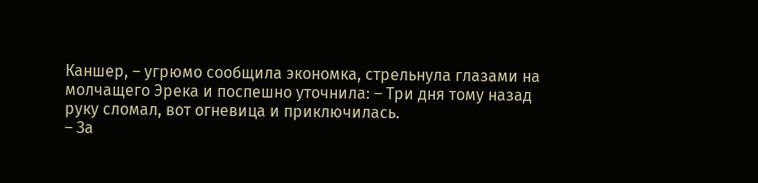Каншер, – угрюмо сообщила экономка, стрельнула глазами на молчащего Эрека и поспешно уточнила: – Три дня тому назад руку сломал, вот огневица и приключилась.
– За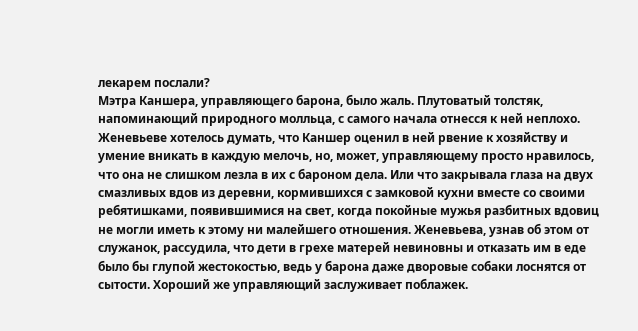лекарем послали?
Мэтра Каншера, управляющего барона, было жаль. Плутоватый толстяк, напоминающий природного молльца, с самого начала отнесся к ней неплохо. Женевьеве хотелось думать, что Каншер оценил в ней рвение к хозяйству и умение вникать в каждую мелочь, но, может, управляющему просто нравилось, что она не слишком лезла в их с бароном дела. Или что закрывала глаза на двух смазливых вдов из деревни, кормившихся с замковой кухни вместе со своими ребятишками, появившимися на свет, когда покойные мужья разбитных вдовиц не могли иметь к этому ни малейшего отношения. Женевьева, узнав об этом от служанок, рассудила, что дети в грехе матерей невиновны и отказать им в еде было бы глупой жестокостью, ведь у барона даже дворовые собаки лоснятся от сытости. Хороший же управляющий заслуживает поблажек.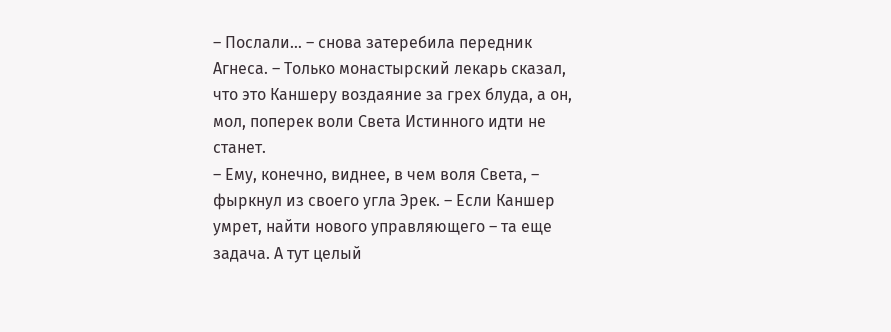– Послали… – снова затеребила передник Агнеса. – Только монастырский лекарь сказал, что это Каншеру воздаяние за грех блуда, а он, мол, поперек воли Света Истинного идти не станет.
– Ему, конечно, виднее, в чем воля Света, – фыркнул из своего угла Эрек. – Если Каншер умрет, найти нового управляющего – та еще задача. А тут целый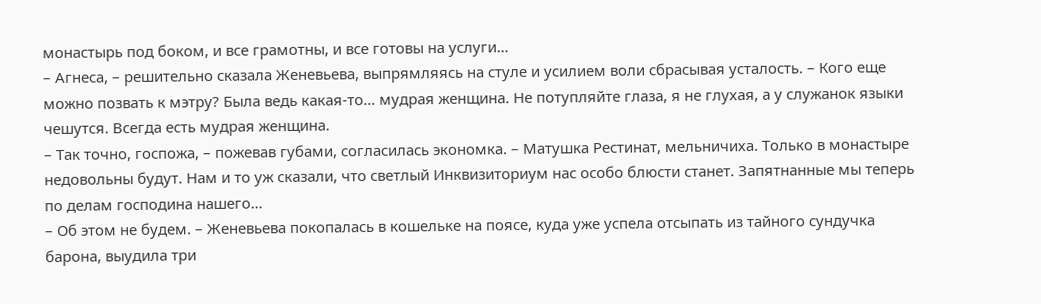монастырь под боком, и все грамотны, и все готовы на услуги…
– Агнеса, – решительно сказала Женевьева, выпрямляясь на стуле и усилием воли сбрасывая усталость. – Кого еще можно позвать к мэтру? Была ведь какая-то… мудрая женщина. Не потупляйте глаза, я не глухая, а у служанок языки чешутся. Всегда есть мудрая женщина.
– Так точно, госпожа, – пожевав губами, согласилась экономка. – Матушка Рестинат, мельничиха. Только в монастыре недовольны будут. Нам и то уж сказали, что светлый Инквизиториум нас особо блюсти станет. Запятнанные мы теперь по делам господина нашего…
– Об этом не будем. – Женевьева покопалась в кошельке на поясе, куда уже успела отсыпать из тайного сундучка барона, выудила три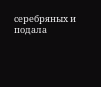серебряных и подала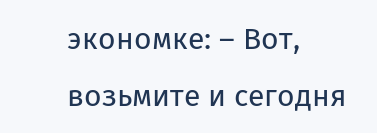экономке: – Вот, возьмите и сегодня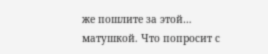же пошлите за этой… матушкой. Что попросит с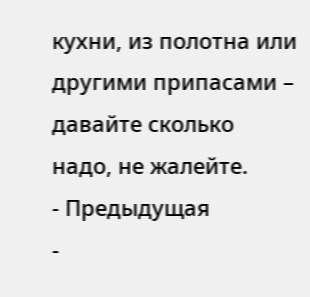кухни, из полотна или другими припасами – давайте сколько надо, не жалейте.
- Предыдущая
-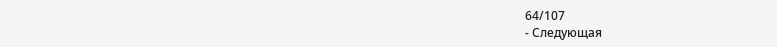64/107
- Следующая